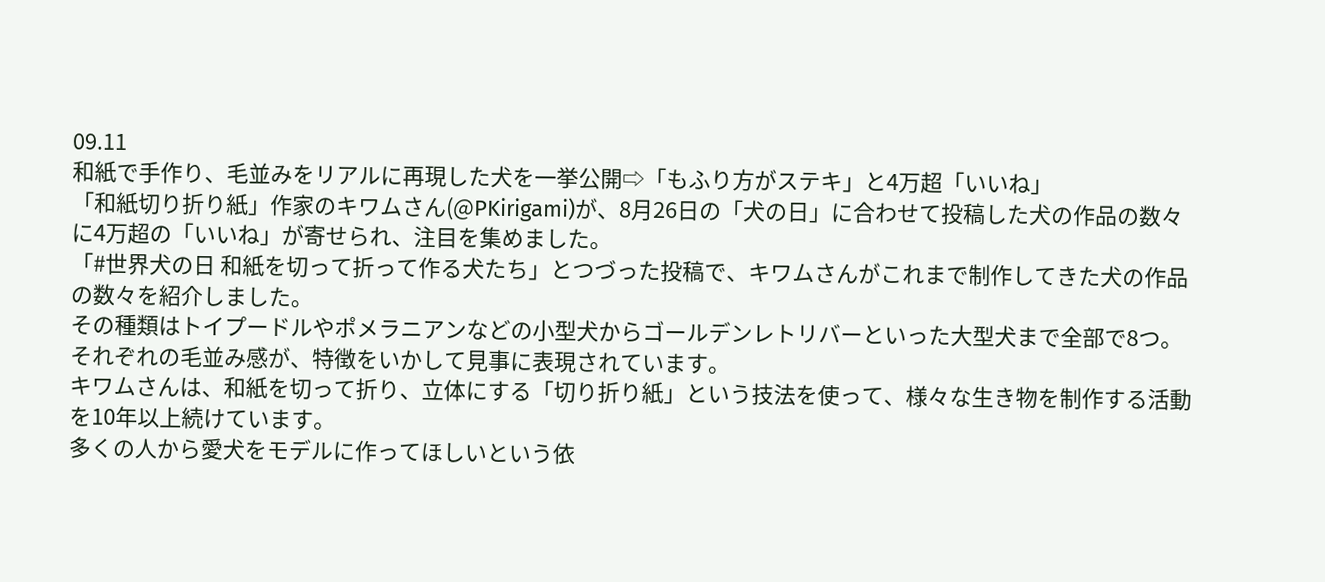09.11
和紙で手作り、毛並みをリアルに再現した犬を一挙公開⇨「もふり方がステキ」と4万超「いいね」
「和紙切り折り紙」作家のキワムさん(@PKirigami)が、8月26日の「犬の日」に合わせて投稿した犬の作品の数々に4万超の「いいね」が寄せられ、注目を集めました。
「#世界犬の日 和紙を切って折って作る犬たち」とつづった投稿で、キワムさんがこれまで制作してきた犬の作品の数々を紹介しました。
その種類はトイプードルやポメラニアンなどの小型犬からゴールデンレトリバーといった大型犬まで全部で8つ。
それぞれの毛並み感が、特徴をいかして見事に表現されています。
キワムさんは、和紙を切って折り、立体にする「切り折り紙」という技法を使って、様々な生き物を制作する活動を10年以上続けています。
多くの人から愛犬をモデルに作ってほしいという依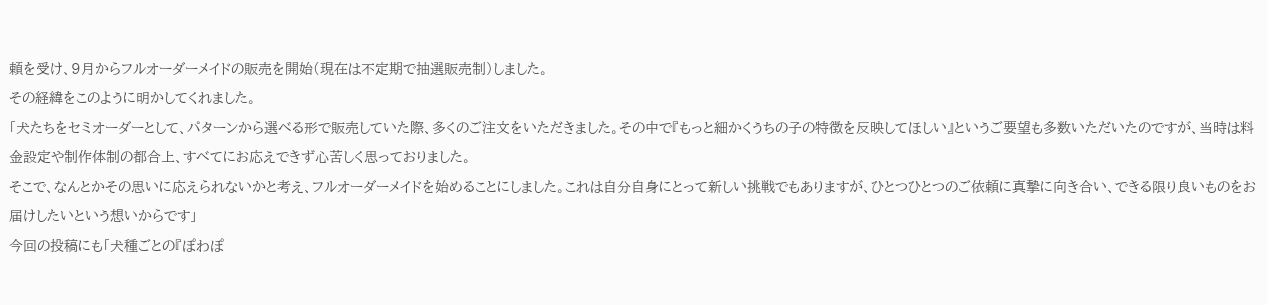頼を受け、9月からフルオーダーメイドの販売を開始(現在は不定期で抽選販売制)しました。
その経緯をこのように明かしてくれました。
「犬たちをセミオーダーとして、パターンから選べる形で販売していた際、多くのご注文をいただきました。その中で『もっと細かくうちの子の特徴を反映してほしい』というご要望も多数いただいたのですが、当時は料金設定や制作体制の都合上、すべてにお応えできず心苦しく思っておりました。
そこで、なんとかその思いに応えられないかと考え、フルオーダーメイドを始めることにしました。これは自分自身にとって新しい挑戦でもありますが、ひとつひとつのご依頼に真摯に向き合い、できる限り良いものをお届けしたいという想いからです」
今回の投稿にも「犬種ごとの『ぽわぽ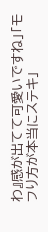わ』感が出てて可愛いですね」「モフり方が本当にステキ」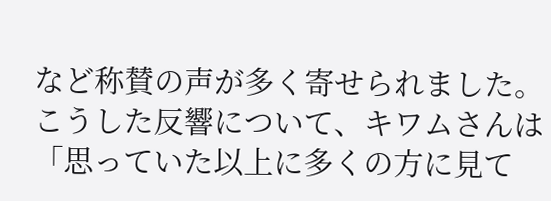など称賛の声が多く寄せられました。
こうした反響について、キワムさんは「思っていた以上に多くの方に見て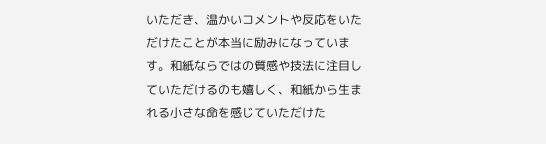いただき、温かいコメントや反応をいただけたことが本当に励みになっています。和紙ならではの質感や技法に注目していただけるのも嬉しく、和紙から生まれる小さな命を感じていただけた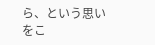ら、という思いをこ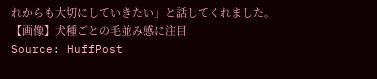れからも大切にしていきたい」と話してくれました。
【画像】犬種ごとの毛並み感に注目
Source: HuffPost